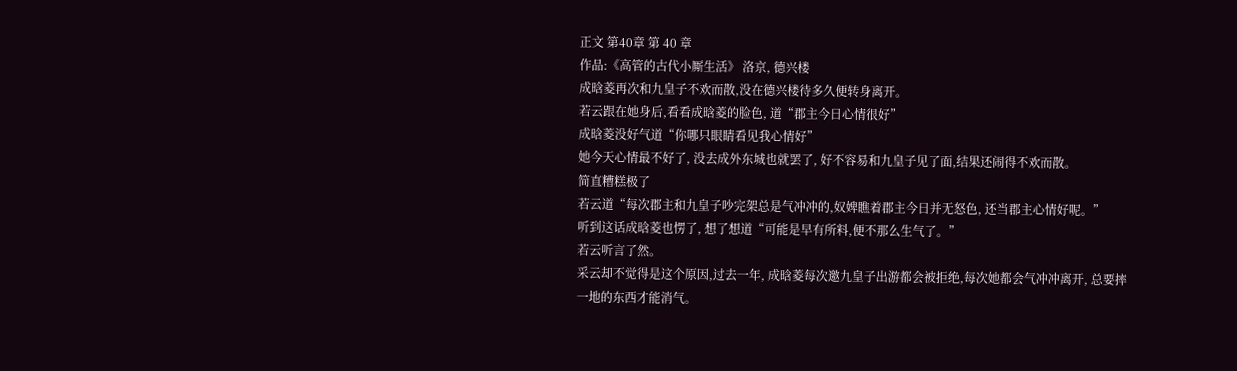正文 第40章 第 40 章
作品:《高管的古代小厮生活》 洛京, 德兴楼
成晗菱再次和九皇子不欢而散,没在德兴楼待多久便转身离开。
若云跟在她身后,看看成晗菱的脸色, 道“郡主今日心情很好”
成晗菱没好气道“你哪只眼睛看见我心情好”
她今天心情最不好了, 没去成外东城也就罢了, 好不容易和九皇子见了面,结果还闹得不欢而散。
简直糟糕极了
若云道“每次郡主和九皇子吵完架总是气冲冲的,奴婢瞧着郡主今日并无怒色, 还当郡主心情好呢。”
听到这话成晗菱也愣了, 想了想道“可能是早有所料,便不那么生气了。”
若云听言了然。
采云却不觉得是这个原因,过去一年, 成晗菱每次邀九皇子出游都会被拒绝,每次她都会气冲冲离开, 总要摔一地的东西才能消气。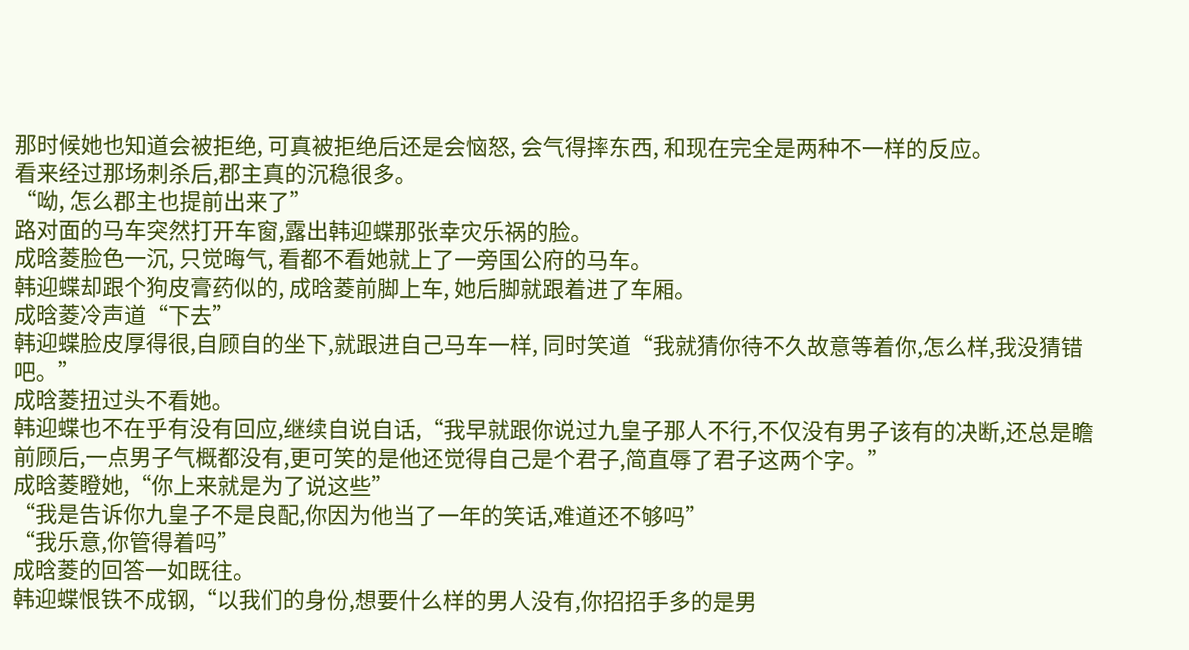那时候她也知道会被拒绝, 可真被拒绝后还是会恼怒, 会气得摔东西, 和现在完全是两种不一样的反应。
看来经过那场刺杀后,郡主真的沉稳很多。
“呦, 怎么郡主也提前出来了”
路对面的马车突然打开车窗,露出韩迎蝶那张幸灾乐祸的脸。
成晗菱脸色一沉, 只觉晦气, 看都不看她就上了一旁国公府的马车。
韩迎蝶却跟个狗皮膏药似的, 成晗菱前脚上车, 她后脚就跟着进了车厢。
成晗菱冷声道“下去”
韩迎蝶脸皮厚得很,自顾自的坐下,就跟进自己马车一样, 同时笑道“我就猜你待不久故意等着你,怎么样,我没猜错吧。”
成晗菱扭过头不看她。
韩迎蝶也不在乎有没有回应,继续自说自话,“我早就跟你说过九皇子那人不行,不仅没有男子该有的决断,还总是瞻前顾后,一点男子气概都没有,更可笑的是他还觉得自己是个君子,简直辱了君子这两个字。”
成晗菱瞪她,“你上来就是为了说这些”
“我是告诉你九皇子不是良配,你因为他当了一年的笑话,难道还不够吗”
“我乐意,你管得着吗”
成晗菱的回答一如既往。
韩迎蝶恨铁不成钢,“以我们的身份,想要什么样的男人没有,你招招手多的是男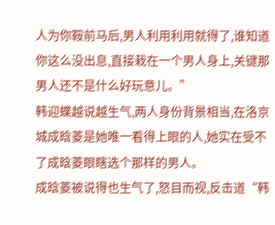人为你鞍前马后,男人利用利用就得了,谁知道你这么没出息,直接栽在一个男人身上,关键那男人还不是什么好玩意儿。”
韩迎蝶越说越生气,两人身份背景相当,在洛京城成晗菱是她唯一看得上眼的人,她实在受不了成晗菱眼瞎选个那样的男人。
成晗菱被说得也生气了,怒目而视,反击道“韩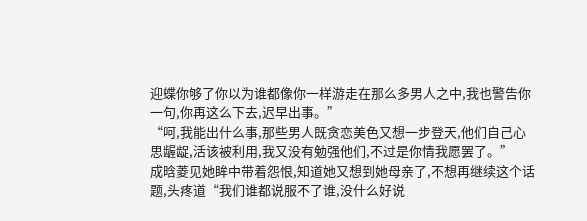迎蝶你够了你以为谁都像你一样游走在那么多男人之中,我也警告你一句,你再这么下去,迟早出事。”
“呵,我能出什么事,那些男人既贪恋美色又想一步登天,他们自己心思龌龊,活该被利用,我又没有勉强他们,不过是你情我愿罢了。”
成晗菱见她眸中带着怨恨,知道她又想到她母亲了,不想再继续这个话题,头疼道“我们谁都说服不了谁,没什么好说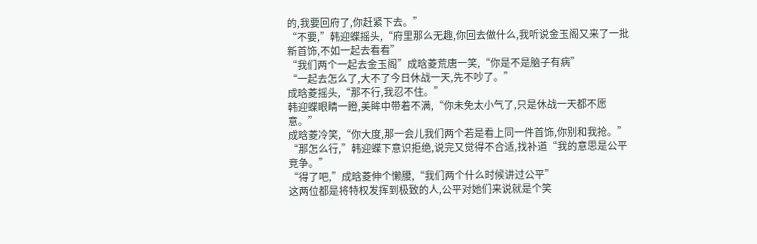的,我要回府了,你赶紧下去。”
“不要,”韩迎蝶摇头,“府里那么无趣,你回去做什么,我听说金玉阁又来了一批新首饰,不如一起去看看”
“我们两个一起去金玉阁”成晗菱荒唐一笑,“你是不是脑子有病”
“一起去怎么了,大不了今日休战一天,先不吵了。”
成晗菱摇头,“那不行,我忍不住。”
韩迎蝶眼睛一瞪,美眸中带着不满,“你未免太小气了,只是休战一天都不愿意。”
成晗菱冷笑,“你大度,那一会儿我们两个若是看上同一件首饰,你别和我抢。”
“那怎么行,”韩迎蝶下意识拒绝,说完又觉得不合适,找补道“我的意思是公平竞争。”
“得了吧,”成晗菱伸个懒腰,“我们两个什么时候讲过公平”
这两位都是将特权发挥到极致的人,公平对她们来说就是个笑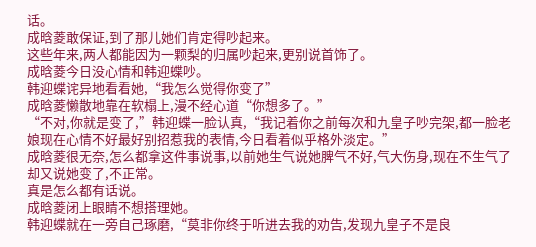话。
成晗菱敢保证,到了那儿她们肯定得吵起来。
这些年来,两人都能因为一颗梨的归属吵起来,更别说首饰了。
成晗菱今日没心情和韩迎蝶吵。
韩迎蝶诧异地看看她,“我怎么觉得你变了”
成晗菱懒散地靠在软榻上,漫不经心道“你想多了。”
“不对,你就是变了,”韩迎蝶一脸认真,“我记着你之前每次和九皇子吵完架,都一脸老娘现在心情不好最好别招惹我的表情,今日看着似乎格外淡定。”
成晗菱很无奈,怎么都拿这件事说事,以前她生气说她脾气不好,气大伤身,现在不生气了却又说她变了,不正常。
真是怎么都有话说。
成晗菱闭上眼睛不想搭理她。
韩迎蝶就在一旁自己琢磨,“莫非你终于听进去我的劝告,发现九皇子不是良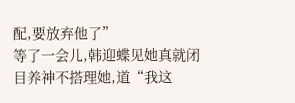配,要放弃他了”
等了一会儿,韩迎蝶见她真就闭目养神不搭理她,道“我这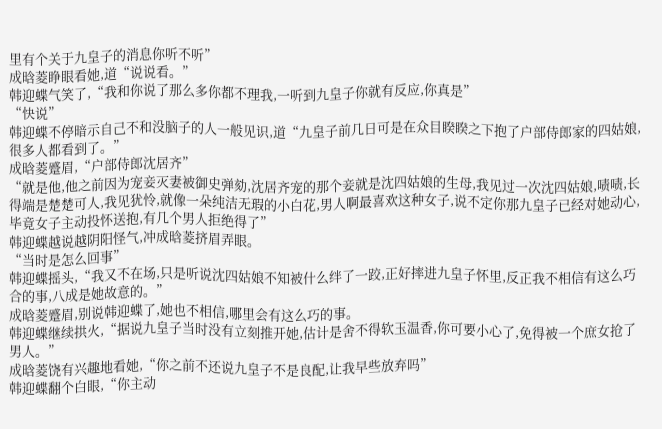里有个关于九皇子的消息你听不听”
成晗菱睁眼看她,道“说说看。”
韩迎蝶气笑了,“我和你说了那么多你都不理我,一听到九皇子你就有反应,你真是”
“快说”
韩迎蝶不停暗示自己不和没脑子的人一般见识,道“九皇子前几日可是在众目睽睽之下抱了户部侍郎家的四姑娘,很多人都看到了。”
成晗菱蹙眉,“户部侍郎沈居齐”
“就是他,他之前因为宠妾灭妻被御史弹劾,沈居齐宠的那个妾就是沈四姑娘的生母,我见过一次沈四姑娘,啧啧,长得端是楚楚可人,我见犹怜,就像一朵纯洁无瑕的小白花,男人啊最喜欢这种女子,说不定你那九皇子已经对她动心,毕竟女子主动投怀送抱,有几个男人拒绝得了”
韩迎蝶越说越阴阳怪气,冲成晗菱挤眉弄眼。
“当时是怎么回事”
韩迎蝶摇头,“我又不在场,只是听说沈四姑娘不知被什么绊了一跤,正好摔进九皇子怀里,反正我不相信有这么巧合的事,八成是她故意的。”
成晗菱蹙眉,别说韩迎蝶了,她也不相信,哪里会有这么巧的事。
韩迎蝶继续拱火,“据说九皇子当时没有立刻推开她,估计是舍不得软玉温香,你可要小心了,免得被一个庶女抢了男人。”
成晗菱饶有兴趣地看她,“你之前不还说九皇子不是良配,让我早些放弃吗”
韩迎蝶翻个白眼,“你主动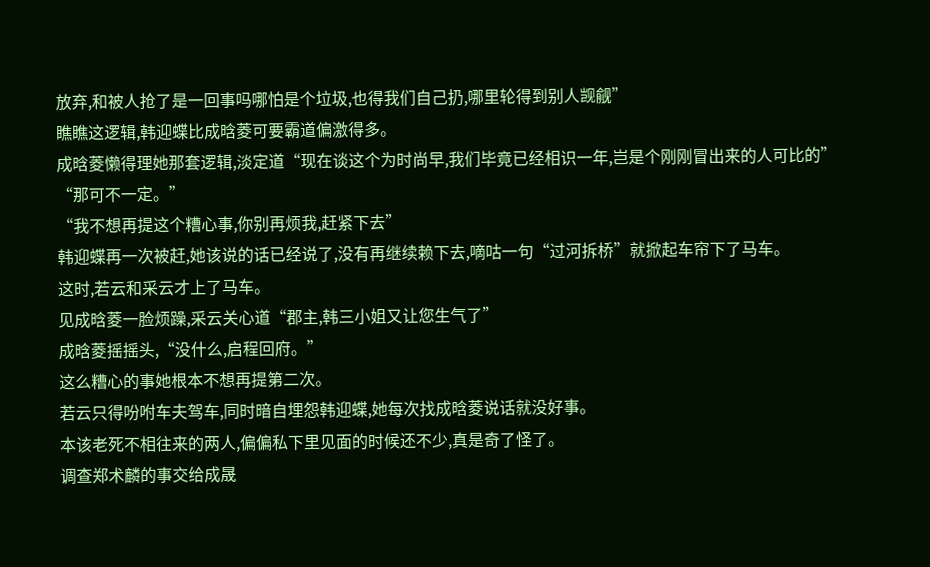放弃,和被人抢了是一回事吗哪怕是个垃圾,也得我们自己扔,哪里轮得到别人觊觎”
瞧瞧这逻辑,韩迎蝶比成晗菱可要霸道偏激得多。
成晗菱懒得理她那套逻辑,淡定道“现在谈这个为时尚早,我们毕竟已经相识一年,岂是个刚刚冒出来的人可比的”
“那可不一定。”
“我不想再提这个糟心事,你别再烦我,赶紧下去”
韩迎蝶再一次被赶,她该说的话已经说了,没有再继续赖下去,嘀咕一句“过河拆桥”就掀起车帘下了马车。
这时,若云和采云才上了马车。
见成晗菱一脸烦躁,采云关心道“郡主,韩三小姐又让您生气了”
成晗菱摇摇头,“没什么,启程回府。”
这么糟心的事她根本不想再提第二次。
若云只得吩咐车夫驾车,同时暗自埋怨韩迎蝶,她每次找成晗菱说话就没好事。
本该老死不相往来的两人,偏偏私下里见面的时候还不少,真是奇了怪了。
调查郑术麟的事交给成晟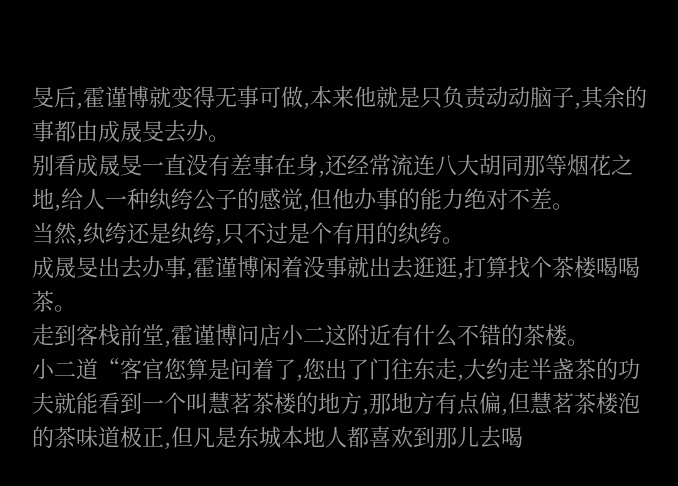旻后,霍谨博就变得无事可做,本来他就是只负责动动脑子,其余的事都由成晟旻去办。
别看成晟旻一直没有差事在身,还经常流连八大胡同那等烟花之地,给人一种纨绔公子的感觉,但他办事的能力绝对不差。
当然,纨绔还是纨绔,只不过是个有用的纨绔。
成晟旻出去办事,霍谨博闲着没事就出去逛逛,打算找个茶楼喝喝茶。
走到客栈前堂,霍谨博问店小二这附近有什么不错的茶楼。
小二道“客官您算是问着了,您出了门往东走,大约走半盏茶的功夫就能看到一个叫慧茗茶楼的地方,那地方有点偏,但慧茗茶楼泡的茶味道极正,但凡是东城本地人都喜欢到那儿去喝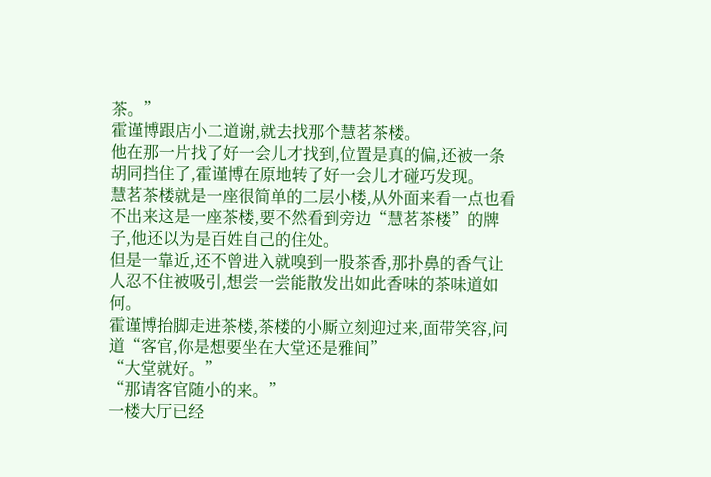茶。”
霍谨博跟店小二道谢,就去找那个慧茗茶楼。
他在那一片找了好一会儿才找到,位置是真的偏,还被一条胡同挡住了,霍谨博在原地转了好一会儿才碰巧发现。
慧茗茶楼就是一座很简单的二层小楼,从外面来看一点也看不出来这是一座茶楼,要不然看到旁边“慧茗茶楼”的牌子,他还以为是百姓自己的住处。
但是一靠近,还不曾进入就嗅到一股茶香,那扑鼻的香气让人忍不住被吸引,想尝一尝能散发出如此香味的茶味道如何。
霍谨博抬脚走进茶楼,茶楼的小厮立刻迎过来,面带笑容,问道“客官,你是想要坐在大堂还是雅间”
“大堂就好。”
“那请客官随小的来。”
一楼大厅已经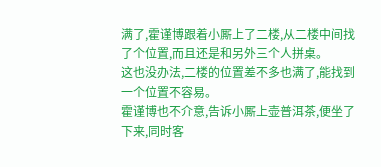满了,霍谨博跟着小厮上了二楼,从二楼中间找了个位置,而且还是和另外三个人拼桌。
这也没办法,二楼的位置差不多也满了,能找到一个位置不容易。
霍谨博也不介意,告诉小厮上壶普洱茶,便坐了下来,同时客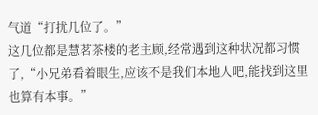气道“打扰几位了。”
这几位都是慧茗茶楼的老主顾,经常遇到这种状况都习惯了,“小兄弟看着眼生,应该不是我们本地人吧,能找到这里也算有本事。”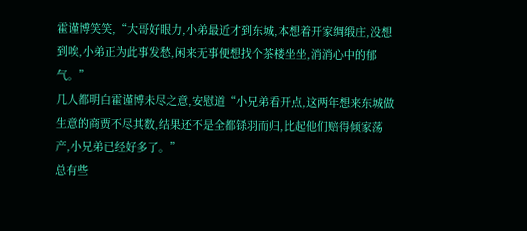霍谨博笑笑,“大哥好眼力,小弟最近才到东城,本想着开家绸缎庄,没想到唉,小弟正为此事发愁,闲来无事便想找个茶楼坐坐,消消心中的郁气。”
几人都明白霍谨博未尽之意,安慰道“小兄弟看开点,这两年想来东城做生意的商贾不尽其数,结果还不是全都铩羽而归,比起他们赔得倾家荡产,小兄弟已经好多了。”
总有些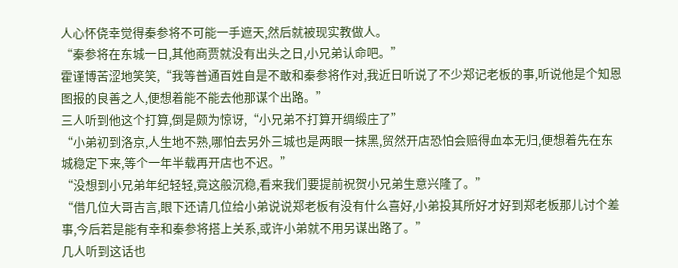人心怀侥幸觉得秦参将不可能一手遮天,然后就被现实教做人。
“秦参将在东城一日,其他商贾就没有出头之日,小兄弟认命吧。”
霍谨博苦涩地笑笑,“我等普通百姓自是不敢和秦参将作对,我近日听说了不少郑记老板的事,听说他是个知恩图报的良善之人,便想着能不能去他那谋个出路。”
三人听到他这个打算,倒是颇为惊讶,“小兄弟不打算开绸缎庄了”
“小弟初到洛京,人生地不熟,哪怕去另外三城也是两眼一抹黑,贸然开店恐怕会赔得血本无归,便想着先在东城稳定下来,等个一年半载再开店也不迟。”
“没想到小兄弟年纪轻轻,竟这般沉稳,看来我们要提前祝贺小兄弟生意兴隆了。”
“借几位大哥吉言,眼下还请几位给小弟说说郑老板有没有什么喜好,小弟投其所好才好到郑老板那儿讨个差事,今后若是能有幸和秦参将搭上关系,或许小弟就不用另谋出路了。”
几人听到这话也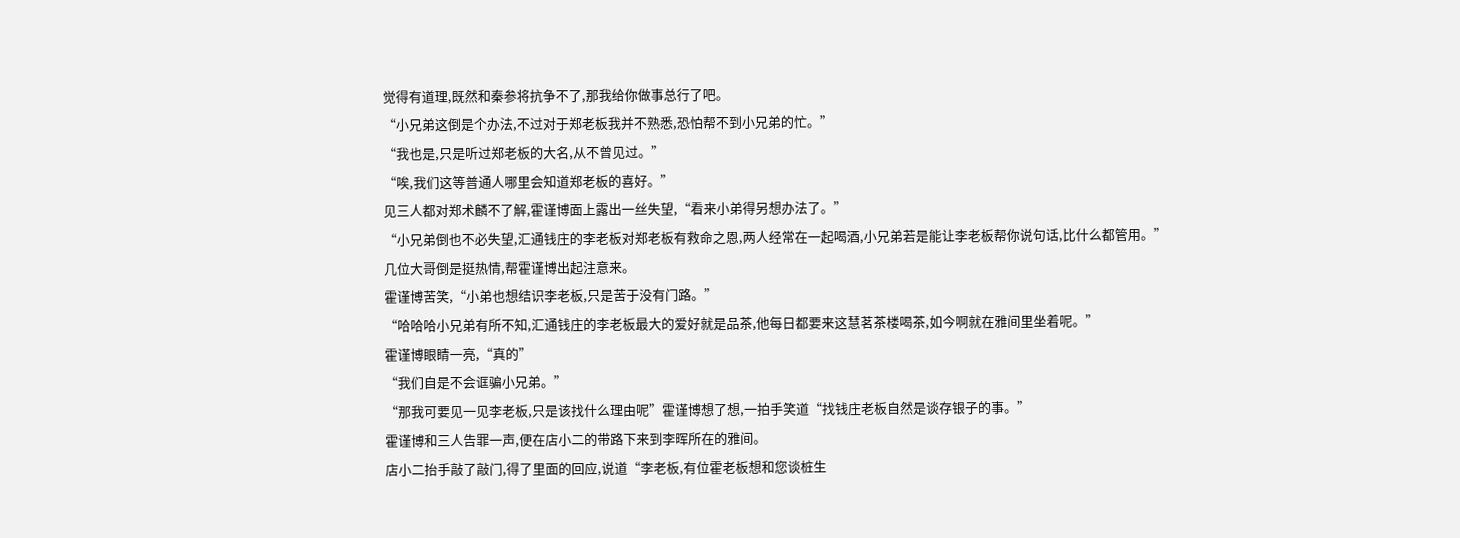觉得有道理,既然和秦参将抗争不了,那我给你做事总行了吧。
“小兄弟这倒是个办法,不过对于郑老板我并不熟悉,恐怕帮不到小兄弟的忙。”
“我也是,只是听过郑老板的大名,从不曾见过。”
“唉,我们这等普通人哪里会知道郑老板的喜好。”
见三人都对郑术麟不了解,霍谨博面上露出一丝失望,“看来小弟得另想办法了。”
“小兄弟倒也不必失望,汇通钱庄的李老板对郑老板有救命之恩,两人经常在一起喝酒,小兄弟若是能让李老板帮你说句话,比什么都管用。”
几位大哥倒是挺热情,帮霍谨博出起注意来。
霍谨博苦笑,“小弟也想结识李老板,只是苦于没有门路。”
“哈哈哈小兄弟有所不知,汇通钱庄的李老板最大的爱好就是品茶,他每日都要来这慧茗茶楼喝茶,如今啊就在雅间里坐着呢。”
霍谨博眼睛一亮,“真的”
“我们自是不会诓骗小兄弟。”
“那我可要见一见李老板,只是该找什么理由呢”霍谨博想了想,一拍手笑道“找钱庄老板自然是谈存银子的事。”
霍谨博和三人告罪一声,便在店小二的带路下来到李晖所在的雅间。
店小二抬手敲了敲门,得了里面的回应,说道“李老板,有位霍老板想和您谈桩生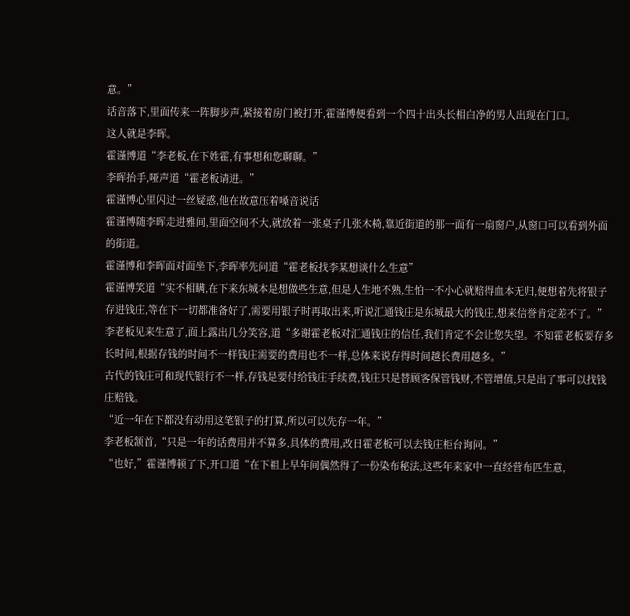意。”
话音落下,里面传来一阵脚步声,紧接着房门被打开,霍谨博便看到一个四十出头长相白净的男人出现在门口。
这人就是李晖。
霍谨博道“李老板,在下姓霍,有事想和您聊聊。”
李晖抬手,哑声道“霍老板请进。”
霍谨博心里闪过一丝疑惑,他在故意压着嗓音说话
霍谨博随李晖走进雅间,里面空间不大,就放着一张桌子几张木椅,靠近街道的那一面有一扇窗户,从窗口可以看到外面的街道。
霍谨博和李晖面对面坐下,李晖率先问道“霍老板找李某想谈什么生意”
霍谨博笑道“实不相瞒,在下来东城本是想做些生意,但是人生地不熟,生怕一不小心就赔得血本无归,便想着先将银子存进钱庄,等在下一切都准备好了,需要用银子时再取出来,听说汇通钱庄是东城最大的钱庄,想来信誉肯定差不了。”
李老板见来生意了,面上露出几分笑容,道“多谢霍老板对汇通钱庄的信任,我们肯定不会让您失望。不知霍老板要存多长时间,根据存钱的时间不一样钱庄需要的费用也不一样,总体来说存得时间越长费用越多。”
古代的钱庄可和现代银行不一样,存钱是要付给钱庄手续费,钱庄只是替顾客保管钱财,不管增值,只是出了事可以找钱庄赔钱。
“近一年在下都没有动用这笔银子的打算,所以可以先存一年。”
李老板颔首,“只是一年的话费用并不算多,具体的费用,改日霍老板可以去钱庄柜台询问。”
“也好,”霍谨博顿了下,开口道“在下祖上早年间偶然得了一份染布秘法,这些年来家中一直经营布匹生意,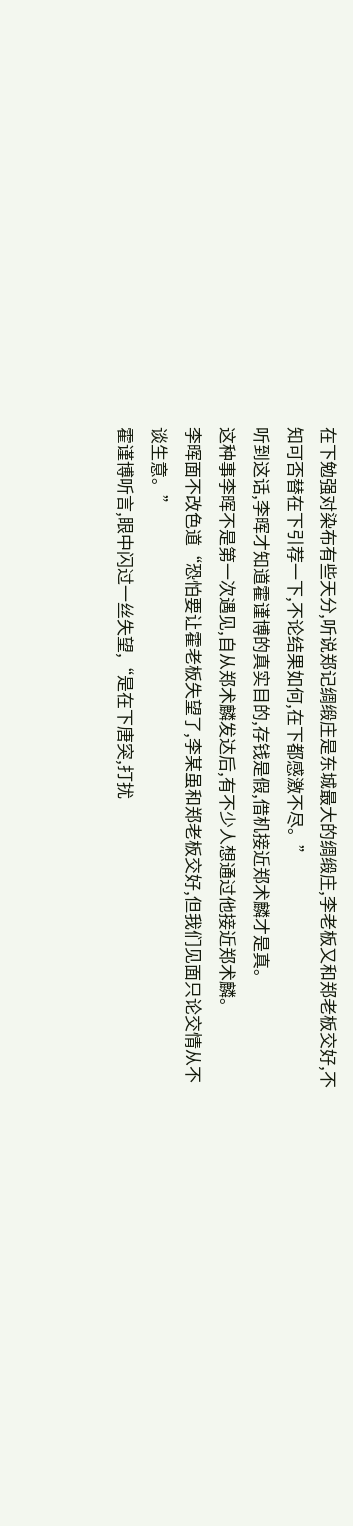在下勉强对染布有些天分,听说郑记绸缎庄是东城最大的绸缎庄,李老板又和郑老板交好,不知可否替在下引荐一下,不论结果如何,在下都感激不尽。”
听到这话,李晖才知道霍谨博的真实目的,存钱是假,借机接近郑术麟才是真。
这种事李晖不是第一次遇见,自从郑术麟发达后,有不少人想通过他接近郑术麟。
李晖面不改色道“恐怕要让霍老板失望了,李某虽和郑老板交好,但我们见面只论交情从不谈生意。”
霍谨博听言,眼中闪过一丝失望,“是在下唐突,打扰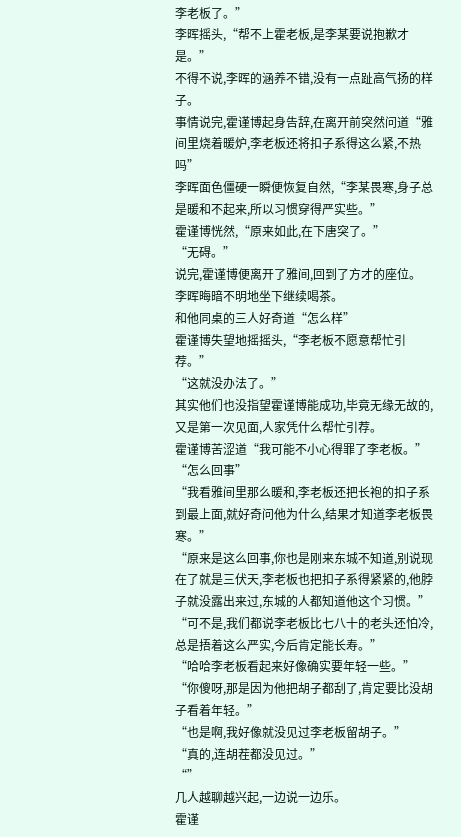李老板了。”
李晖摇头,“帮不上霍老板,是李某要说抱歉才是。”
不得不说,李晖的涵养不错,没有一点趾高气扬的样子。
事情说完,霍谨博起身告辞,在离开前突然问道“雅间里烧着暖炉,李老板还将扣子系得这么紧,不热吗”
李晖面色僵硬一瞬便恢复自然,“李某畏寒,身子总是暖和不起来,所以习惯穿得严实些。”
霍谨博恍然,“原来如此,在下唐突了。”
“无碍。”
说完,霍谨博便离开了雅间,回到了方才的座位。
李晖晦暗不明地坐下继续喝茶。
和他同桌的三人好奇道“怎么样”
霍谨博失望地摇摇头,“李老板不愿意帮忙引荐。”
“这就没办法了。”
其实他们也没指望霍谨博能成功,毕竟无缘无故的,又是第一次见面,人家凭什么帮忙引荐。
霍谨博苦涩道“我可能不小心得罪了李老板。”
“怎么回事”
“我看雅间里那么暖和,李老板还把长袍的扣子系到最上面,就好奇问他为什么,结果才知道李老板畏寒。”
“原来是这么回事,你也是刚来东城不知道,别说现在了就是三伏天,李老板也把扣子系得紧紧的,他脖子就没露出来过,东城的人都知道他这个习惯。”
“可不是,我们都说李老板比七八十的老头还怕冷,总是捂着这么严实,今后肯定能长寿。”
“哈哈李老板看起来好像确实要年轻一些。”
“你傻呀,那是因为他把胡子都刮了,肯定要比没胡子看着年轻。”
“也是啊,我好像就没见过李老板留胡子。”
“真的,连胡茬都没见过。”
“”
几人越聊越兴起,一边说一边乐。
霍谨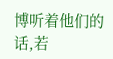博听着他们的话,若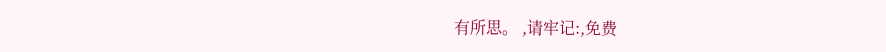有所思。 ,请牢记:,免费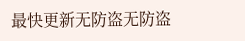最快更新无防盗无防盗